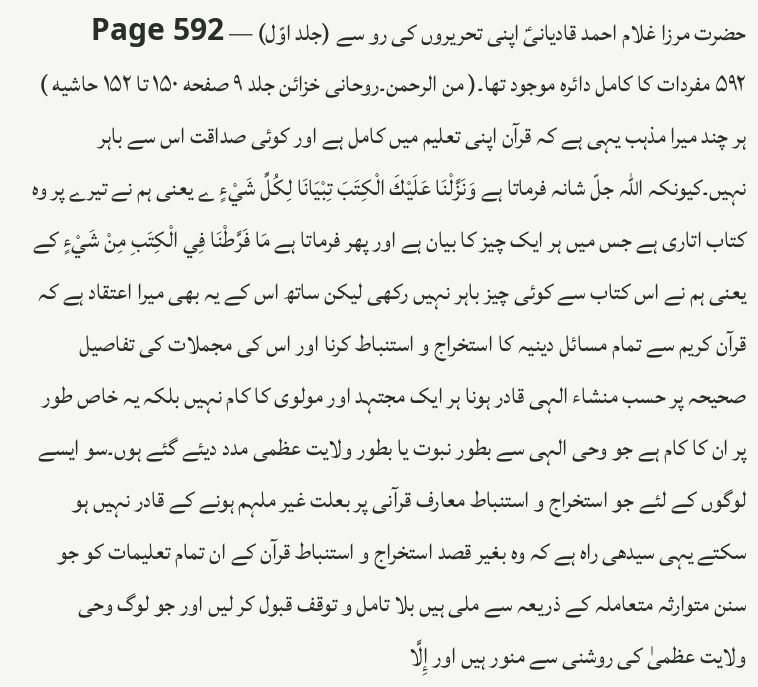حضرت مرزا غلام احمد قادیانیؑ اپنی تحریروں کی رو سے (جلد اوّل) — Page 592
۵۹۲ مفردات کا کامل دائرہ موجود تھا۔( من الرحمن۔روحانی خزائن جلد ۹ صفحه ۱۵۰ تا ۱۵۲ حاشیه ) ہر چند میرا مذہب یہی ہے کہ قرآن اپنی تعلیم میں کامل ہے اور کوئی صداقت اس سے باہر نہیں۔کیونکہ اللہ جلّ شانہ فرماتا ہے وَنَزَّلْنَا عَلَيْكَ الْكِتَبَ تِبْيَانَا لِكُلِّ شَيْءٍ ے یعنی ہم نے تیرے پر وہ کتاب اتاری ہے جس میں ہر ایک چیز کا بیان ہے اور پھر فرماتا ہے مَا فَرَّطْنَا فِي الْكِتَبِ مِنْ شَيْءٍ کے یعنی ہم نے اس کتاب سے کوئی چیز باہر نہیں رکھی لیکن ساتھ اس کے یہ بھی میرا اعتقاد ہے کہ قرآن کریم سے تمام مسائل دینیہ کا استخراج و استنباط کرنا اور اس کی مجملات کی تفاصیل صحیحہ پر حسب منشاء الہی قادر ہونا ہر ایک مجتہد اور مولوی کا کام نہیں بلکہ یہ خاص طور پر ان کا کام ہے جو وحی الہی سے بطور نبوت یا بطور ولایت عظمی مدد دیئے گئے ہوں۔سو ایسے لوگوں کے لئے جو استخراج و استنباط معارف قرآنی پر بعلت غیر ملہم ہونے کے قادر نہیں ہو سکتے یہی سیدھی راہ ہے کہ وہ بغیر قصد استخراج و استنباط قرآن کے ان تمام تعلیمات کو جو سنن متوارثہ متعاملہ کے ذریعہ سے ملی ہیں بلا تامل و توقف قبول کر لیں اور جو لوگ وحی ولایت عظمیٰ کی روشنی سے منور ہیں اور إِلَّا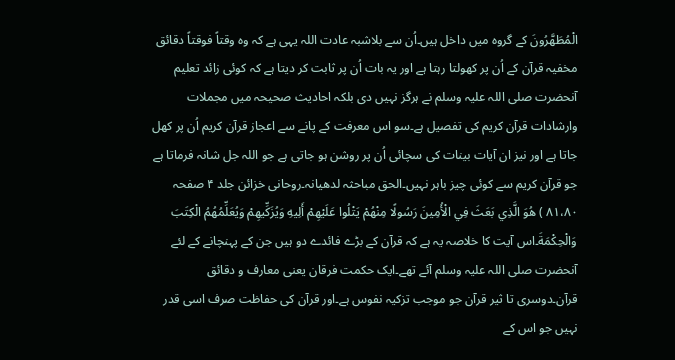الْمُطَهَّرُونَ کے گروہ میں داخل ہیں۔اُن سے بلاشبہ عادت اللہ یہی ہے کہ وہ وقتاً فوقتاً دقائق مخفیہ قرآن کے اُن پر کھولتا رہتا ہے اور یہ بات اُن پر ثابت کر دیتا ہے کہ کوئی زائد تعلیم آنحضرت صلی اللہ علیہ وسلم نے ہرگز نہیں دی بلکہ احادیث صحیحہ میں مجملات وارشادات قرآن کریم کی تفصیل ہے۔سو اس معرفت کے پانے سے اعجاز قرآن کریم اُن پر کھل جاتا ہے اور نیز ان آیات بینات کی سچائی اُن پر روشن ہو جاتی ہے جو اللہ جل شانہ فرماتا ہے جو قرآن کریم سے کوئی چیز باہر نہیں۔الحق مباحثہ لدھیانہ۔روحانی خزائن جلد ۴ صفحہ ۸۱،۸۰ ) هُوَ الَّذِي بَعَثَ فِي الْأُمِينَ رَسُولًا مِنْهُمْ يَتْلُوا عَلَيْهِمْ أَلِيهِ وَيُزَكِّيهِمْ وَيُعَلِّمُهُمُ الْكِتَبَ وَالْحِكْمَةَ۔اس آیت کا خلاصہ یہ ہے کہ قرآن کے بڑے فائدے دو ہیں جن کے پہنچانے کے لئے آنحضرت صلی اللہ علیہ وسلم آئے تھے۔ایک حکمت فرقان یعنی معارف و دقائق قرآن۔دوسری تا ثیر قرآن جو موجب تزکیہ نفوس ہے۔اور قرآن کی حفاظت صرف اسی قدر نہیں جو اس کے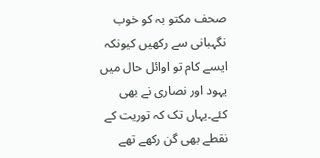صحف مکتو بہ کو خوب نگہبانی سے رکھیں کیونکہ ایسے کام تو اوائل حال میں یہود اور نصاری نے بھی کئے۔یہاں تک کہ توریت کے نقطے بھی گن رکھے تھے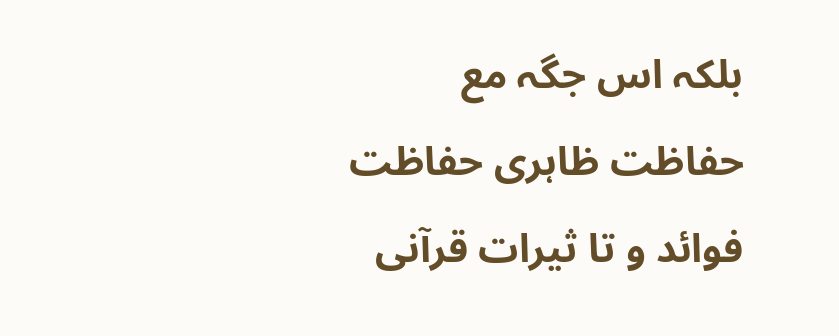بلکہ اس جگہ مع حفاظت ظاہری حفاظت فوائد و تا ثیرات قرآنی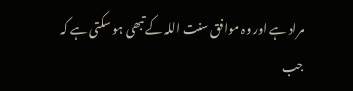مراد ہے اور وہ موافق سنت اللہ کے تبھی ہو سکتی ہے کہ جب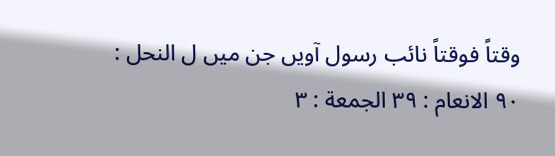وقتاً فوقتاً نائب رسول آویں جن میں ل النحل : ٩٠ الانعام : ٣٩ الجمعة : ٣